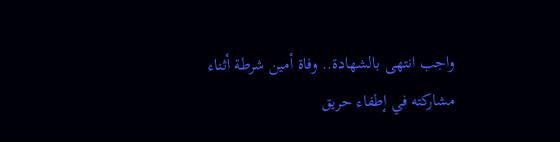واجب انتهى بالشهادة.. وفاة أمين شرطة أثناء مشاركته في إطفاء حريق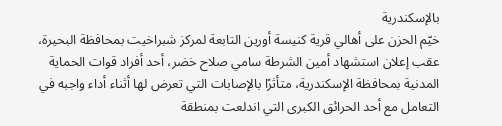بالإسكندرية
خيّم الحزن على أهالي قرية كنيسة أورين التابعة لمركز شبراخيت بمحافظة البحيرة، عقب إعلان استشهاد أمين الشرطة سامي صلاح خضر، أحد أفراد قوات الحماية المدنية بمحافظة الإسكندرية، متأثرًا بالإصابات التي تعرض لها أثناء أداء واجبه في التعامل مع أحد الحرائق الكبرى التي اندلعت بمنطقة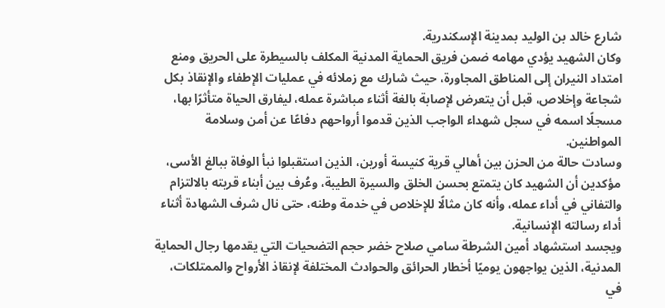شارع خالد بن الوليد بمدينة الإسكندرية.
وكان الشهيد يؤدي مهامه ضمن فريق الحماية المدنية المكلف بالسيطرة على الحريق ومنع امتداد النيران إلى المناطق المجاورة، حيث شارك مع زملائه في عمليات الإطفاء والإنقاذ بكل شجاعة وإخلاص، قبل أن يتعرض لإصابة بالغة أثناء مباشرة عمله، ليفارق الحياة متأثرًا بها، مسجلًا اسمه في سجل شهداء الواجب الذين قدموا أرواحهم دفاعًا عن أمن وسلامة المواطنين.
وسادت حالة من الحزن بين أهالي قرية كنيسة أورين، الذين استقبلوا نبأ الوفاة ببالغ الأسى، مؤكدين أن الشهيد كان يتمتع بحسن الخلق والسيرة الطيبة، وعُرف بين أبناء قريته بالالتزام والتفاني في أداء عمله، وأنه كان مثالًا للإخلاص في خدمة وطنه، حتى نال شرف الشهادة أثناء أداء رسالته الإنسانية.
ويجسد استشهاد أمين الشرطة سامي صلاح خضر حجم التضحيات التي يقدمها رجال الحماية المدنية، الذين يواجهون يوميًا أخطار الحرائق والحوادث المختلفة لإنقاذ الأرواح والممتلكات، في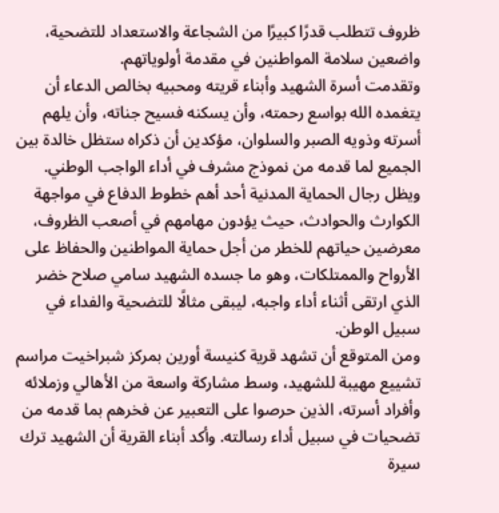ظروف تتطلب قدرًا كبيرًا من الشجاعة والاستعداد للتضحية، واضعين سلامة المواطنين في مقدمة أولوياتهم.
وتقدمت أسرة الشهيد وأبناء قريته ومحبيه بخالص الدعاء أن يتغمده الله بواسع رحمته، وأن يسكنه فسيح جناته، وأن يلهم أسرته وذويه الصبر والسلوان، مؤكدين أن ذكراه ستظل خالدة بين الجميع لما قدمه من نموذج مشرف في أداء الواجب الوطني.
ويظل رجال الحماية المدنية أحد أهم خطوط الدفاع في مواجهة الكوارث والحوادث، حيث يؤدون مهامهم في أصعب الظروف، معرضين حياتهم للخطر من أجل حماية المواطنين والحفاظ على الأرواح والممتلكات، وهو ما جسده الشهيد سامي صلاح خضر الذي ارتقى أثناء أداء واجبه، ليبقى مثالًا للتضحية والفداء في سبيل الوطن.
ومن المتوقع أن تشهد قرية كنيسة أورين بمركز شبراخيت مراسم تشييع مهيبة للشهيد، وسط مشاركة واسعة من الأهالي وزملائه وأفراد أسرته، الذين حرصوا على التعبير عن فخرهم بما قدمه من تضحيات في سبيل أداء رسالته. وأكد أبناء القرية أن الشهيد ترك سيرة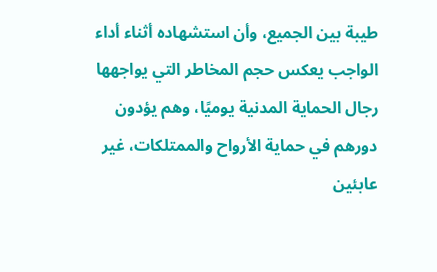طيبة بين الجميع، وأن استشهاده أثناء أداء الواجب يعكس حجم المخاطر التي يواجهها رجال الحماية المدنية يوميًا، وهم يؤدون دورهم في حماية الأرواح والممتلكات، غير عابئين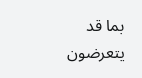بما قد يتعرضون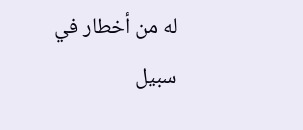له من أخطار في سبيل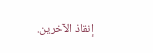إنقاذ الآخرين.